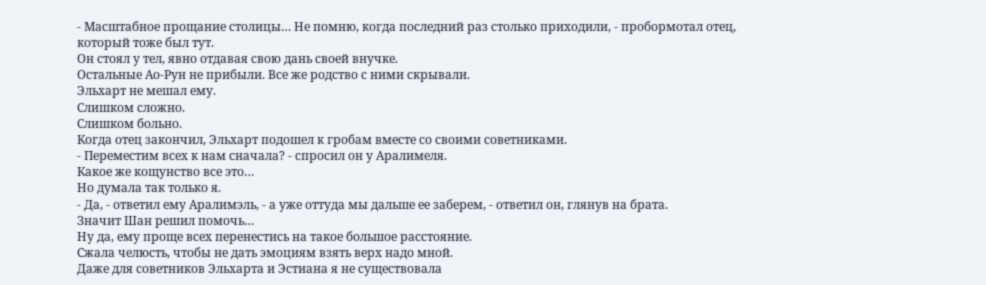- Масштабное прощание столицы… Не помню, когда последний раз столько приходили, - пробормотал отец, который тоже был тут.
Он стоял у тел, явно отдавая свою дань своей внучке.
Остальные Ао-Рун не прибыли. Все же родство с ними скрывали.
Эльхарт не мешал ему.
Слишком сложно.
Слишком больно.
Когда отец закончил, Эльхарт подошел к гробам вместе со своими советниками.
- Переместим всех к нам сначала? - спросил он у Аралимеля.
Какое же кощунство все это…
Но думала так только я.
- Да, - ответил ему Аралимэль, - а уже оттуда мы дальше ее заберем, - ответил он, глянув на брата.
Значит Шан решил помочь…
Ну да, ему проще всех перенестись на такое большое расстояние.
Сжала челюсть, чтобы не дать эмоциям взять верх надо мной.
Даже для советников Эльхарта и Эстиана я не существовала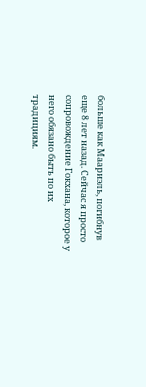больше как Маариэль, погибнув еще 8 лет назад. Сейчас я просто сопровождение Гокхана, которое у него обязано быть по их традициям.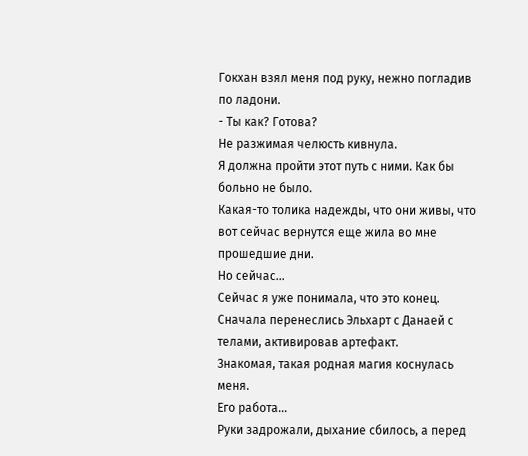Гокхан взял меня под руку, нежно погладив по ладони.
- Ты как? Готова?
Не разжимая челюсть кивнула.
Я должна пройти этот путь с ними. Как бы больно не было.
Какая-то толика надежды, что они живы, что вот сейчас вернутся еще жила во мне прошедшие дни.
Но сейчас…
Сейчас я уже понимала, что это конец.
Сначала перенеслись Эльхарт с Данаей с телами, активировав артефакт.
Знакомая, такая родная магия коснулась меня.
Его работа…
Руки задрожали, дыхание сбилось, а перед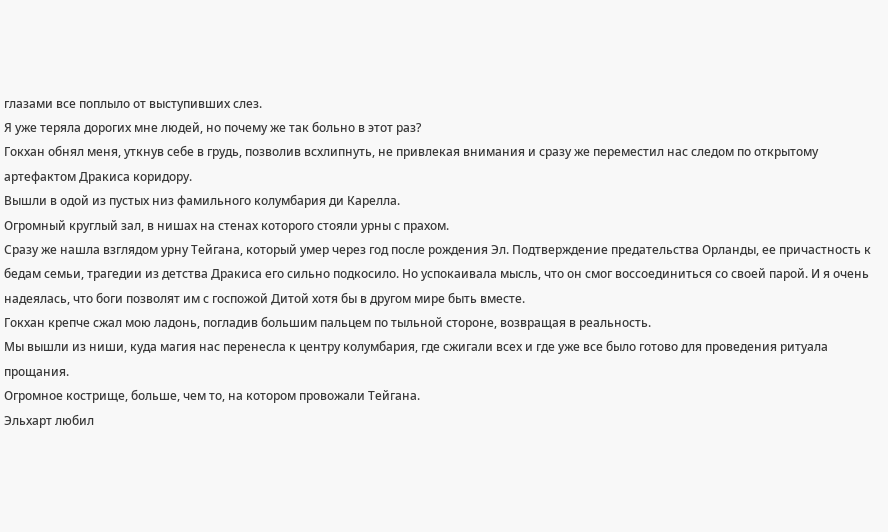глазами все поплыло от выступивших слез.
Я уже теряла дорогих мне людей, но почему же так больно в этот раз?
Гокхан обнял меня, уткнув себе в грудь, позволив всхлипнуть, не привлекая внимания и сразу же переместил нас следом по открытому артефактом Дракиса коридору.
Вышли в одой из пустых низ фамильного колумбария ди Карелла.
Огромный круглый зал, в нишах на стенах которого стояли урны с прахом.
Сразу же нашла взглядом урну Тейгана, который умер через год после рождения Эл. Подтверждение предательства Орланды, ее причастность к бедам семьи, трагедии из детства Дракиса его сильно подкосило. Но успокаивала мысль, что он смог воссоединиться со своей парой. И я очень надеялась, что боги позволят им с госпожой Дитой хотя бы в другом мире быть вместе.
Гокхан крепче сжал мою ладонь, погладив большим пальцем по тыльной стороне, возвращая в реальность.
Мы вышли из ниши, куда магия нас перенесла к центру колумбария, где сжигали всех и где уже все было готово для проведения ритуала прощания.
Огромное кострище, больше, чем то, на котором провожали Тейгана.
Эльхарт любил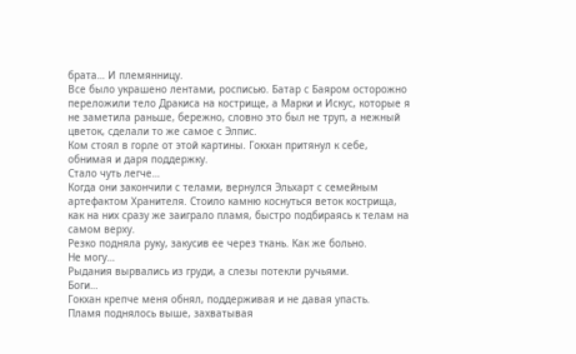брата… И племянницу.
Все было украшено лентами, росписью. Батар с Баяром осторожно переложили тело Дракиса на кострище, а Марки и Искус, которые я не заметила раньше, бережно, словно это был не труп, а нежный цветок, сделали то же самое с Элпис.
Ком стоял в горле от этой картины. Гокхан притянул к себе, обнимая и даря поддержку.
Стало чуть легче…
Когда они закончили с телами, вернулся Эльхарт с семейным артефактом Хранителя. Стоило камню коснуться веток кострища, как на них сразу же заиграло пламя, быстро подбираясь к телам на самом верху.
Резко подняла руку, закусив ее через ткань. Как же больно.
Не могу…
Рыдания вырвались из груди, а слезы потекли ручьями.
Боги…
Гокхан крепче меня обнял, поддерживая и не давая упасть.
Пламя поднялось выше, захватывая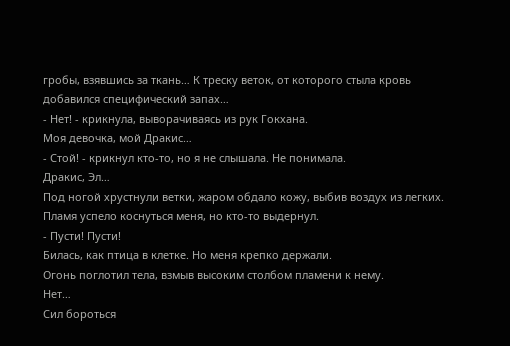гробы, взявшись за ткань… К треску веток, от которого стыла кровь добавился специфический запах…
- Нет! - крикнула, выворачиваясь из рук Гокхана.
Моя девочка, мой Дракис…
- Стой! - крикнул кто-то, но я не слышала. Не понимала.
Дракис, Эл…
Под ногой хрустнули ветки, жаром обдало кожу, выбив воздух из легких.
Пламя успело коснуться меня, но кто-то выдернул.
- Пусти! Пусти!
Билась, как птица в клетке. Но меня крепко держали.
Огонь поглотил тела, взмыв высоким столбом пламени к нему.
Нет…
Сил бороться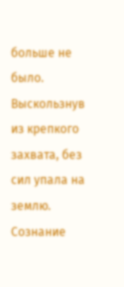больше не было. Выскользнув из крепкого захвата, без сил упала на землю.
Сознание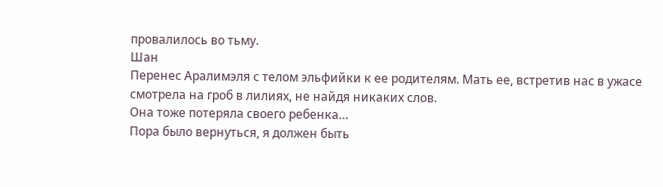провалилось во тьму.
Шан
Перенес Аралимэля с телом эльфийки к ее родителям. Мать ее, встретив нас в ужасе смотрела на гроб в лилиях, не найдя никаких слов.
Она тоже потеряла своего ребенка…
Пора было вернуться, я должен быть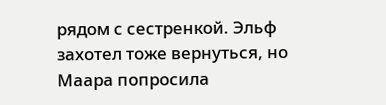рядом с сестренкой. Эльф захотел тоже вернуться, но Маара попросила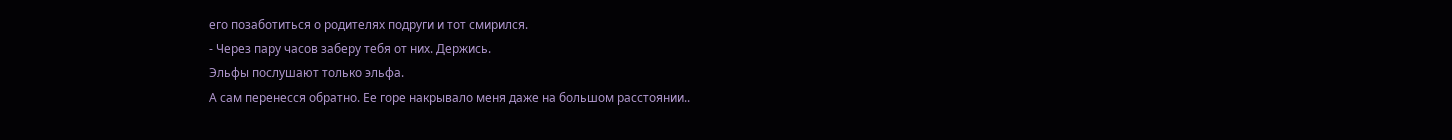его позаботиться о родителях подруги и тот смирился.
- Через пару часов заберу тебя от них. Держись.
Эльфы послушают только эльфа.
А сам перенесся обратно. Ее горе накрывало меня даже на большом расстоянии..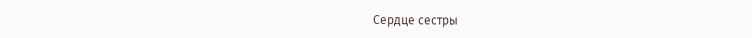Сердце сестры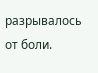разрывалось от боли.